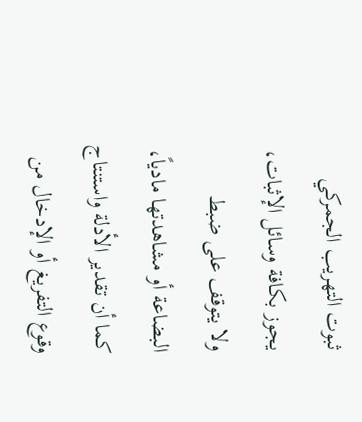ثبوت التهريب الجمركي يجوز بكافة وسائل الإثبات، ولا يتوقف على ضبط البضاعة أو مشاهدتها مادياً، كما أن تقدير الأدلة واستنتاج وقوع التفريغ أو الإدخال من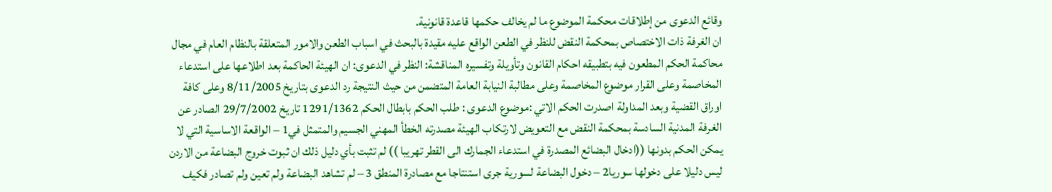وقائع الدعوى من إطلاقات محكمة الموضوع ما لم يخالف حكمها قاعدة قانونية.
ان الغرفة ذات الاختصاص بمحكمة النقض للنظر في الطعن الواقع عليه مقيدة بالبحث في اسباب الطعن والامور المتعلقة بالنظام العام في مجال محاكمة الحكم المطعون فيه بتطبيقه احكام القانون وتأويلة وتفسيره المناقشة: النظر في الدعوى: ان الهيئة الحاكمة بعد اطلاعها على استدعاء المخاصمة وعلى القرار موضوع المخاصمة وعلى مطالبة النيابة العامة المتضمن من حيث النتيجة رد الدعوى بتاريخ 8/11/2005 وعلى كافة اوراق القضية وبعد المداولة اصدرت الحكم الاتي :موضوع الدعوى : طلب الحكم بابطال الحكم 1291/1362 تاريخ 29/7/2002 الصادر عن الغرفة المدنية السادسة بمحكمة النقض مع التعويض لارتكاب الهيئة مصدرته الخطأ المهني الجسيم والمتمثل في1 – الواقعة الاساسية التي لا يمكن الحكم بدونها ((ادخال البضائع المصدرة في استدعاء الجمارك الى القطر تهريبا )) لم تثبت بأي دليل ذلك ان ثبوت خروج البضاعة من الاردن ليس دليلا على دخولها سوريا2 – دخول البضاعة لسورية جرى استنتاجا مع مصادرة المنطق 3 – لم تشاهد البضاعة ولم تعين ولم تصادر فكيف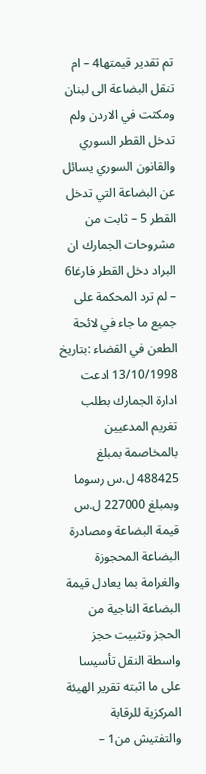تم تقدير قيمتها4 – ام تنقل البضاعة الى لبنان ومكثت في الاردن ولم تدخل القطر السوري والقانون السوري يسائل عن البضاعة التي تدخل القطر 5 – ثابت من مشروحات الجمارك ان البراد دخل القطر فارغا6 – لم ترد المحكمة على جميع ما جاء في لائحة الطعن في القضاء :بتاريخ 13/10/1998 ادعت ادارة الجمارك بطلب تغريم المدعيين بالمخاصمة بمبلغ 488425 ل.س رسوما وبمبلغ 227000 ل.س قيمة البضاعة ومصادرة البضاعة المحجوزة والغرامة بما يعادل قيمة البضاعة الناجية من الحجز وتثبيت حجز واسطة النقل تأسيسا على ما اثبته تقرير الهيئة المركزية للرقابة والتفتيش من1 –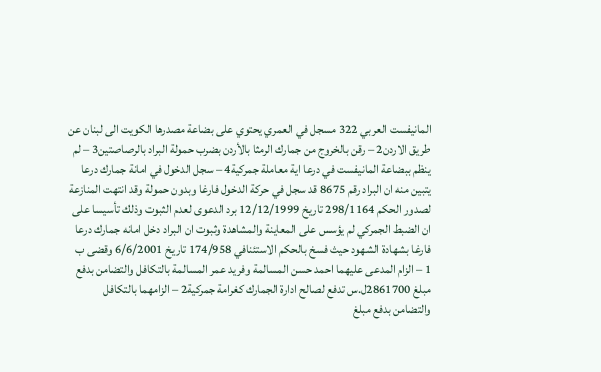المانيفست العربي 322 مسجل في العمري يحتوي على بضاعة مصدرها الكويت الى لبنان عن طريق الاردن2 – رقن بالخروج من جمارك الرمثا بالأردن بضرب حمولة البراد بالرصاصتين3 – لم ينظم ببضاعة المانيفست في درعا اية معاملة جمركية4 – سجل الدخول في امانة جمارك درعا يتبين منه ان البراد رقم 8675 قد سجل في حركة الدخول فارغا وبدون حمولة وقد انتهت المنازعة لصدور الحكم 298/1164 تاريخ 12/12/1999 برد الدعوى لعدم الثبوت وذلك تأسيسا على ان الضبط الجمركي لم يؤسس على المعاينة والمشاهدة وثبوت ان البراد دخل امانه جمارك درعا فارغا بشهادة الشهود حيث فسخ بالحكم الاستئنافي 174/958 تاريخ 6/6/2001 وقضى ب 1 – الزام المدعى عليهما احمد حسن المسالمة وفريد عمر المسالمة بالتكافل والتضامن بدفع مبلغ 2861700ل.س تدفع لصالح ادارة الجمارك كغرامة جمركية2 – الزامهما بالتكافل والتضامن بدفع مبلغ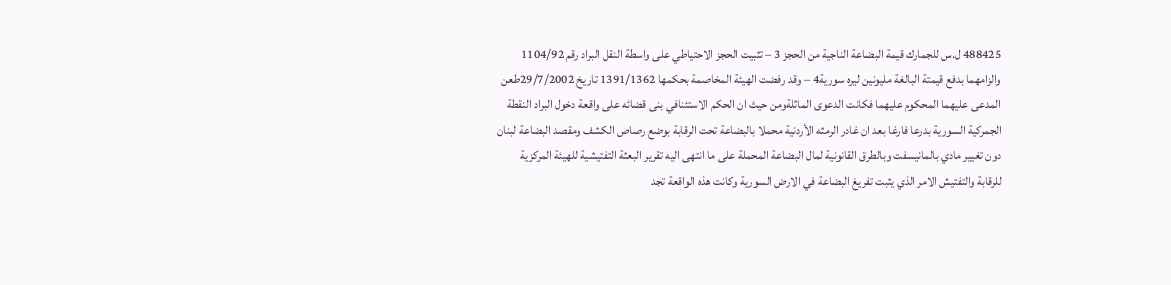488425 ل.س للجمارك قيمة البضاعة الناجية من الحجز 3 – تثبيت الحجز الاحتياطي على واسطة النقل البراد رقم 1104/92 والزامهما بدفع قيمتة البالغة مليونين ليره سورية4 – وقد رفضت الهيئة المخاصمة بحكمها 1391/1362 تاريخ 29/7/2002طعن المدعى عليهما المحكوم عليهما فكانت الدعوى الماثلةومن حيث ان الحكم الاستئنافي بنى قضائه على واقعة دخول البراد النقطة الجمركية السورية بدرعا فارغا بعد ان غادر الرمثه الأردنية محملا بالبضاعة تحت الرقابة بوضع رصاص الكشف ومقصد البضاعة لبنان دون تغيير مادي بالمانيسفت وبالطرق القانونية لمال البضاعة المحملة على ما انتهى اليه تقرير البعثة التفتيشية للهيئة المركزية للرقابة والتفتيش الامر الذي يثبت تفريغ البضاعة في الارض السورية وكانت هذه الواقعة تجد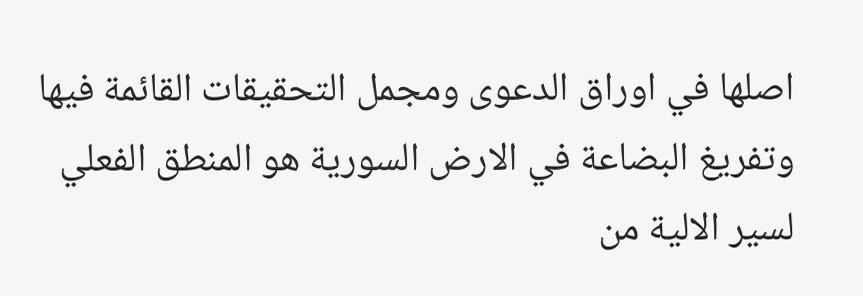اصلها في اوراق الدعوى ومجمل التحقيقات القائمة فيها وتفريغ البضاعة في الارض السورية هو المنطق الفعلي لسير الالية من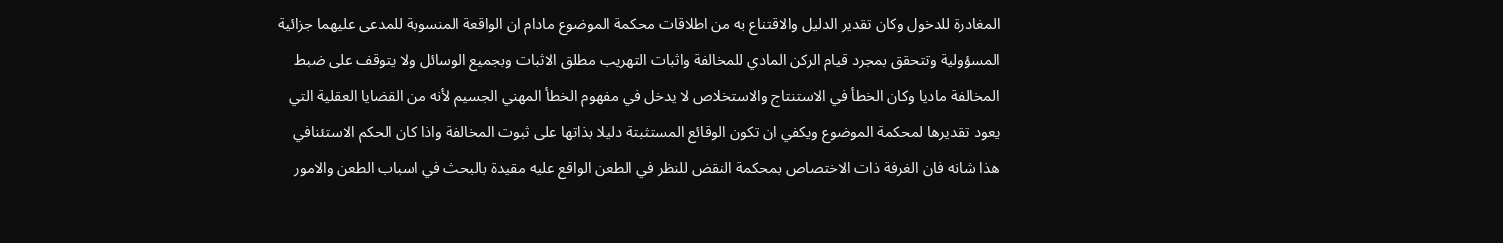المغادرة للدخول وكان تقدير الدليل والاقتناع به من اطلاقات محكمة الموضوع مادام ان الواقعة المنسوبة للمدعى عليهما جزائية المسؤولية وتتحقق بمجرد قيام الركن المادي للمخالفة واثبات التهريب مطلق الاثبات وبجميع الوسائل ولا يتوقف على ضبط المخالفة ماديا وكان الخطأ في الاستنتاج والاستخلاص لا يدخل في مفهوم الخطأ المهني الجسيم لأنه من القضايا العقلية التي يعود تقديرها لمحكمة الموضوع ويكفي ان تكون الوقائع المستثبتة دليلا بذاتها على ثبوت المخالفة واذا كان الحكم الاستئنافي هذا شانه فان الغرفة ذات الاختصاص بمحكمة النقض للنظر في الطعن الواقع عليه مقيدة بالبحث في اسباب الطعن والامور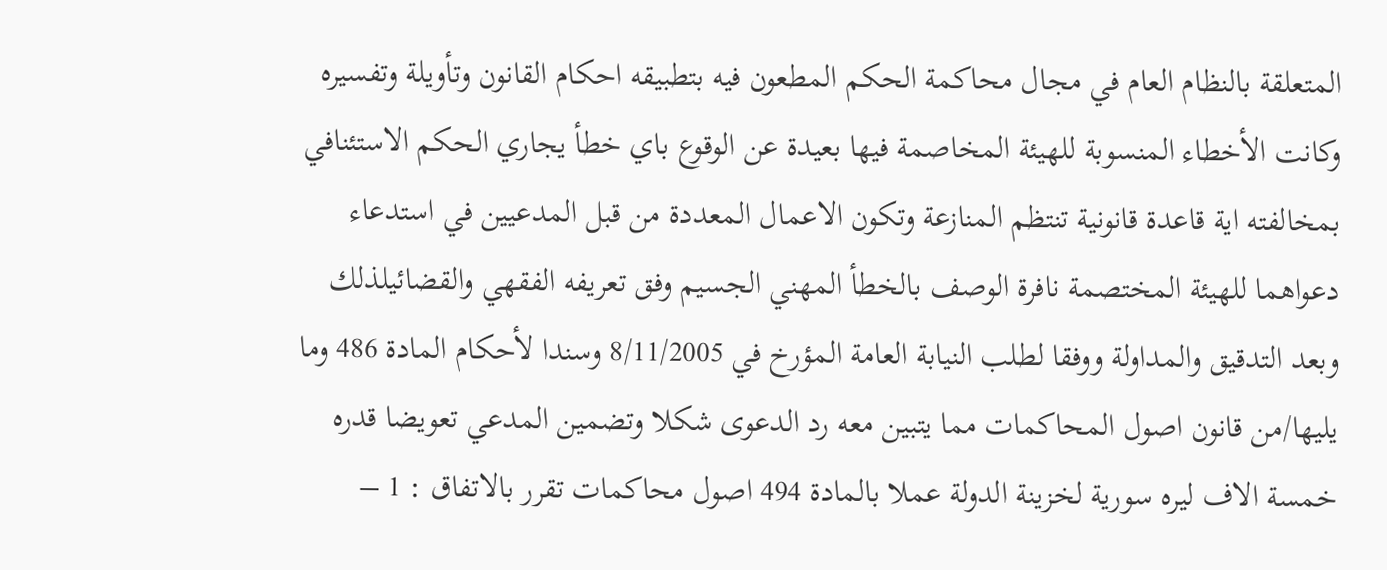المتعلقة بالنظام العام في مجال محاكمة الحكم المطعون فيه بتطبيقه احكام القانون وتأويلة وتفسيره وكانت الأخطاء المنسوبة للهيئة المخاصمة فيها بعيدة عن الوقوع باي خطأ يجاري الحكم الاستئنافي بمخالفته اية قاعدة قانونية تنتظم المنازعة وتكون الاعمال المعددة من قبل المدعيين في استدعاء دعواهما للهيئة المختصمة نافرة الوصف بالخطأ المهني الجسيم وفق تعريفه الفقهي والقضائيلذلك وبعد التدقيق والمداولة ووفقا لطلب النيابة العامة المؤرخ في 8/11/2005 وسندا لأحكام المادة 486 وما يليها/من قانون اصول المحاكمات مما يتبين معه رد الدعوى شكلا وتضمين المدعي تعويضا قدره خمسة الاف ليره سورية لخزينة الدولة عملا بالمادة 494 اصول محاكمات تقرر بالاتفاق : 1 –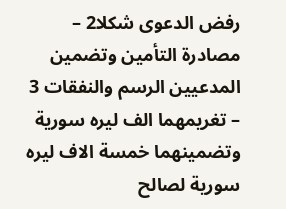رفض الدعوى شكلا2 – مصادرة التأمين وتضمين المدعيين الرسم والنفقات 3 – تغريمهما الف ليره سورية وتضمينهما خمسة الاف ليره سورية لصالح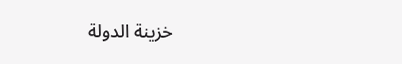خزينة الدولة